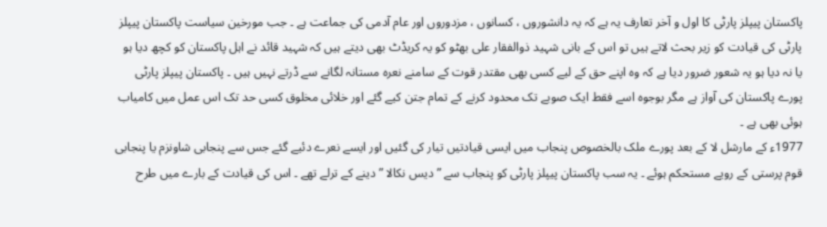پاکستان پیپلز پارٹی کا اول و آخر تعارف یہ ہے کہ یہ دانشوروں ، کسانوں ، مزدوروں اور عام آدمی کی جماعت ہے ۔ جب مورخین سیاست پاکستان پیپلز پارٹی کی قیادت کو زیر بحث لاتے ہیں تو اس کے بانی شہید ذوالفقار علی بھٹو کو یہ کریڈٹ بھی دیتے ہیں کہ شہید قائد نے اہل پاکستان کو کچھ دیا ہو یا نہ دیا ہو یہ شعور ضرور دیا ہے کہ وہ اپنے حق کے لیے کسی بھی مقتدر قوت کے سامنے نعرہ مستانہ لگانے سے ڈرتے نہیں ہیں ۔ پاکستان پیپلز پارٹی پورے پاکستان کی آواز ہے مگر بوجوہ اسے فقط ایک صوبے تک محدود کرنے کے تمام جتن کیے گئے اور خلائی مخلوق کسی حد تک اس عمل میں کامیاب ہوئی بھی ہے ۔
1977ء کے مارشل لا کے بعد پورے ملک بالخصوص پنجاب میں ایسی قیادتیں تیار کی گئیں اور ایسے نعرے دئیے گئے جس سے پنجابی شاونزم یا پنجابی قوم پرستی کے رویے مستحکم ہوئے ۔ یہ سب پاکستان پیپلز پارٹی کو پنجاب سے ” دیس نکالا ” دینے کے ترلے تھے ۔ اس کی قیادت کے بارے میں طرح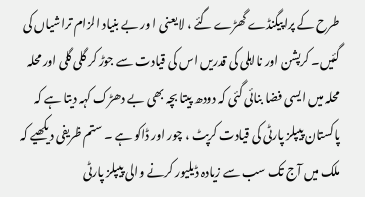طرح کے پراپیگنڈے گھڑے گئے ، لایعنی ا ور بے بنیاد الزام تراشیاں کی گئیں۔ کرپشن اور نااہلی کی قدریں اس کی قیادت سے جوڑ کر گلی گلی اور محلہ محلہ میں ایسی فضا بنائی گئی کہ دودھ پیتا بچہ بھی بے دھڑک کہہ دیتا ہے کہ پاکستان پیپلز پارٹی کی قیادت کرپٹ ، چور اور ڈاکو ہے ۔ ستم ظریفی دیکھیے کہ ملک میں آج تک سب سے زیادہ ڈیلیور کرنے والی پیپلز پارٹی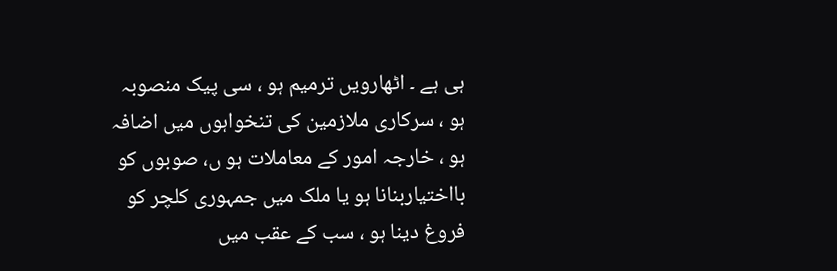ہی ہے ۔ اٹھارویں ترمیم ہو ، سی پیک منصوبہ ہو ، سرکاری ملازمین کی تنخواہوں میں اضافہ ہو ، خارجہ امور کے معاملات ہو ں، صوبوں کو بااختیاربنانا ہو یا ملک میں جمہوری کلچر کو فروغ دینا ہو ، سب کے عقب میں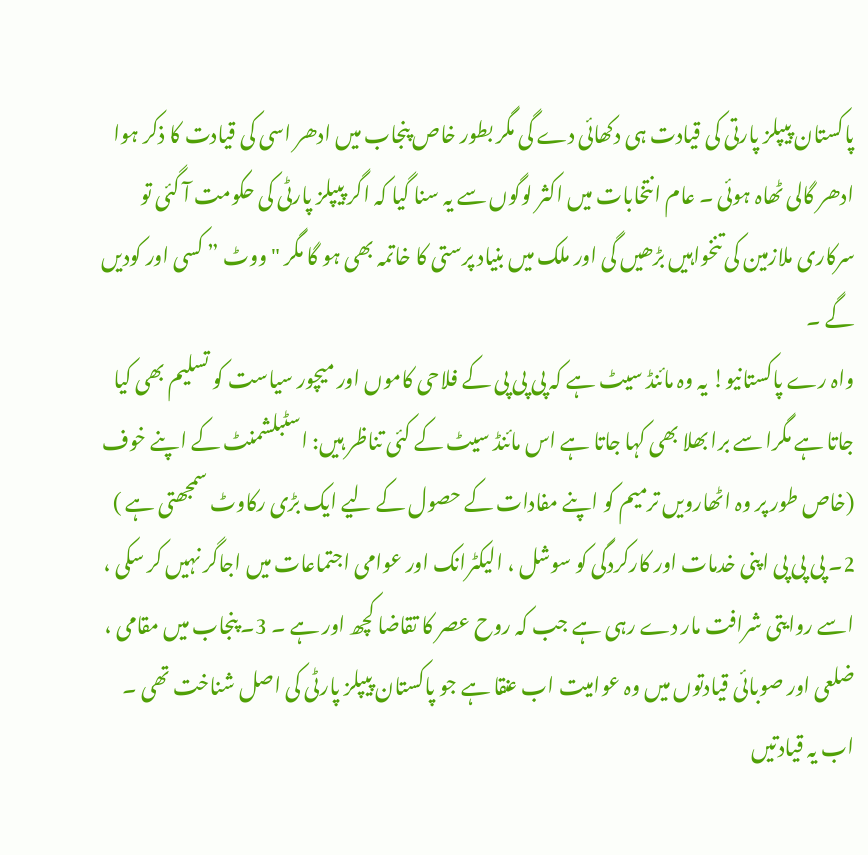پاکستان پیپلز پارتی کی قیادت ہی دکھائی دے گی مگر بطور خاص پنجاب میں ادھر اسی کی قیادت کا ذکر ہوا ادھر گالی ٹھاہ ہوئی ۔ عام انتخابات میں اکثر لوگوں سے یہ سنا گیا کہ اگر پیپلز پارٹی کی حکومت آ گئی تو سرکاری ملازمین کی تنخواہیں بڑھیں گی اور ملک میں بنیاد پرستی کا خاتمہ بھی ہو گا مگر "ووٹ ” کسی اور کودیں گے ۔
واہ رے پاکستانیو! یہ وہ مائنڈ سیٹ ہے کہ پی پی پی کے فلاحی کاموں اور میچور سیاست کو تسلیم بھی کیا جاتا ہے مگرا سے برا بھلا بھی کہا جاتا ہے اس مائنڈ سیٹ کے کئی تناظر ہیں: اسٹبلشمنٹ کے اپنے خوف (خاص طور پر وہ اٹھارویں ترمیم کو اپنے مفادات کے حصول کے لیے ایک بڑی رکاوٹ سمجھتی ہے ) 2۔ پی پی پی اپنی خدمات اور کارکردگی کو سوشل ، الیکٹرانک اور عوامی اجتماعات میں اجاگر نہیں کر سکی ، اسے روایتی شرافت مار دے رہی ہے جب کہ روح عصر کا تقاضا کچھ اور ہے ۔ 3۔ پنجاب میں مقامی ، ضلعی اور صوبائی قیادتوں میں وہ عوامیت اب عنقا ہے جو پاکستان پیپلز پارٹی کی اصل شناخت تھی ۔ اب یہ قیادتیں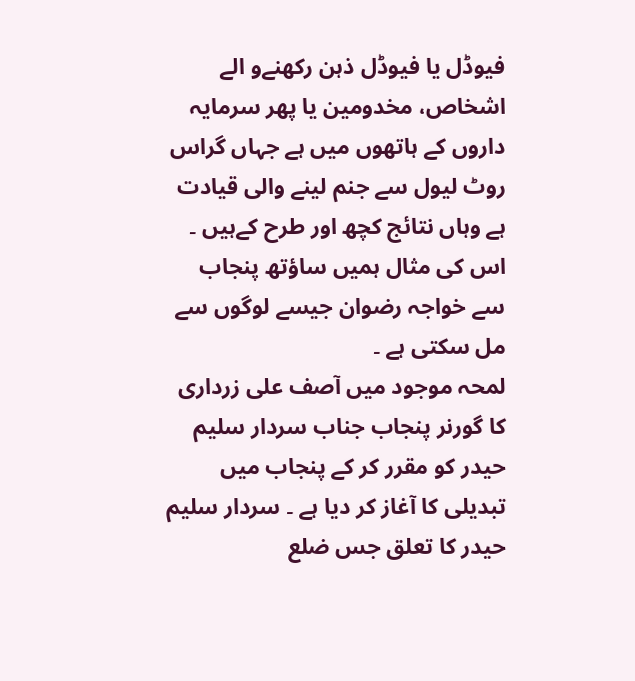فیوڈل یا فیوڈل ذہن رکھنےو الے اشخاص، مخدومین یا پھر سرمایہ داروں کے ہاتھوں میں ہے جہاں گراس روٹ لیول سے جنم لینے والی قیادت ہے وہاں نتائج کچھ اور طرح کےہیں ۔ اس کی مثال ہمیں ساؤتھ پنجاب سے خواجہ رضوان جیسے لوگوں سے مل سکتی ہے ۔
لمحہ موجود میں آصف علی زرداری کا گورنر پنجاب جناب سردار سلیم حیدر کو مقرر کر کے پنجاب میں تبدیلی کا آغاز کر دیا ہے ۔ سردار سلیم حیدر کا تعلق جس ضلع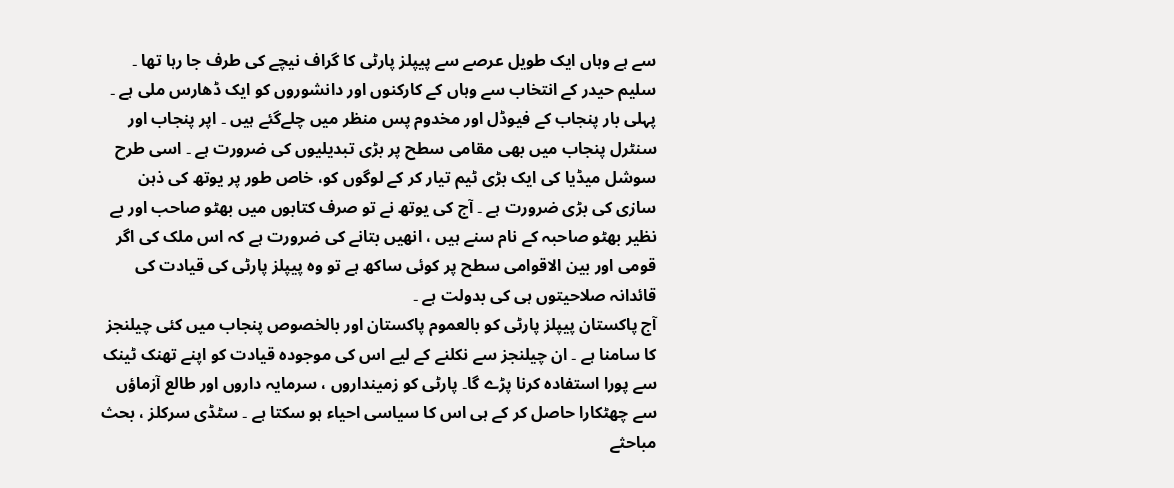سے ہے وہاں ایک طویل عرصے سے پیپلز پارٹی کا گراف نیچے کی طرف جا رہا تھا ۔ سلیم حیدر کے انتخاب سے وہاں کے کارکنوں اور دانشوروں کو ایک ڈھارس ملی ہے ۔ پہلی بار پنجاب کے فیوڈل اور مخدوم پس منظر میں چلےگئے ہیں ۔ اپر پنجاب اور سنٹرل پنجاب میں بھی مقامی سطح پر بڑی تبدیلیوں کی ضرورت ہے ۔ اسی طرح سوشل میڈیا کی ایک بڑی ٹیم تیار کر کے لوگوں کو، خاص طور پر یوتھ کی ذہن سازی کی بڑی ضرورت ہے ۔ آج کی یوتھ نے تو صرف کتابوں میں بھٹو صاحب اور بے نظیر بھٹو صاحبہ کے نام سنے ہیں ، انھیں بتانے کی ضرورت ہے کہ اس ملک کی اگر قومی اور بین الاقوامی سطح پر کوئی ساکھ ہے تو وہ پیپلز پارٹی کی قیادت کی قائدانہ صلاحیتوں ہی کی بدولت ہے ۔
آج پاکستان پیپلز پارٹی کو بالعموم پاکستان اور بالخصوص پنجاب میں کئی چیلنجز کا سامنا ہے ۔ ان چیلنجز سے نکلنے کے لیے اس کی موجودہ قیادت کو اپنے تھنک ٹینک سے پورا استفادہ کرنا پڑے گا۔ پارٹی کو زمینداروں ، سرمایہ داروں اور طالع آزماؤں سے چھٹکارا حاصل کر کے ہی اس کا سیاسی احیاء ہو سکتا ہے ۔ سٹڈی سرکلز ، بحث مباحثے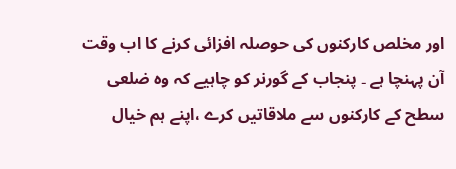اور مخلص کارکنوں کی حوصلہ افزائی کرنے کا اب وقت آن پہنچا ہے ۔ پنجاب کے گورنر کو چاہیے کہ وہ ضلعی سطح کے کارکنوں سے ملاقاتیں کرے ،اپنے ہم خیال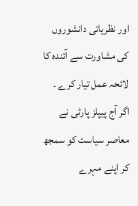اور نظریاتی دانشوروں کی مشاورت سے آئندہ کا لائحہ عمل تیار کرے ۔ اگر آج پیپلز پارٹی نے معاصر سیاست کو سمجھ کر اپنے مہرے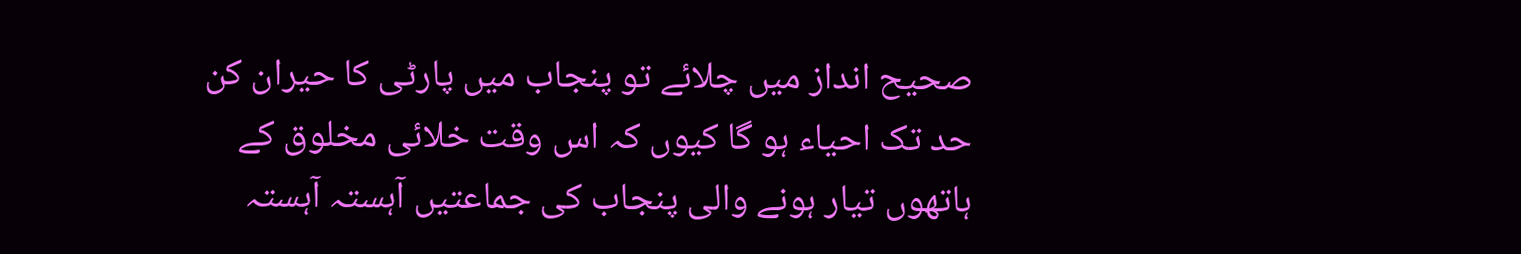صحیح انداز میں چلائے تو پنجاب میں پارٹی کا حیران کن حد تک احیاء ہو گا کیوں کہ اس وقت خلائی مخلوق کے ہاتھوں تیار ہونے والی پنجاب کی جماعتیں آہستہ آہستہ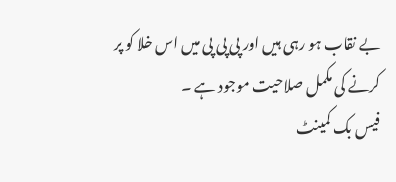بے نقاب ہو رہی ہیں اور پی پی پی میں اس خلا کو پر کرنے کی مکمل صلاحیت موجود ہے ۔
فیس بک کمینٹ